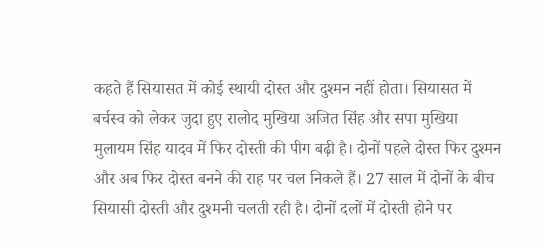कहते हैं सियासत में कोई स्थायी दोस्त और दुश्मन नहीं होता। सियासत में बर्चस्व को लेकर जुदा हुए रालोद मुखिया अजित सिंह और सपा मुखिया मुलायम सिंह यादव में फिर दोस्ती की पीग बढ़ी है। दोनों पहले दोस्त फिर दुश्मन और अब फिर दोस्त बनने की राह पर चल निकले हैं। 27 साल में दोनों के बीच सियासी दोस्ती और दुश्मनी चलती रही है। दोनों दलों में दोस्ती होने पर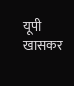यूपी खासकर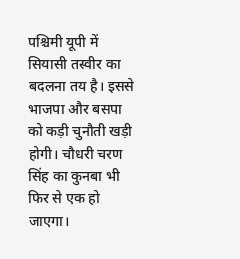पश्चिमी यूपी में सियासी तस्वीर का बदलना तय है। इससे भाजपा और बसपा को कड़ी चुनौती खड़ी होगी। चौधरी चरण सिंह का कुनबा भी फिर से एक हो जाएगा।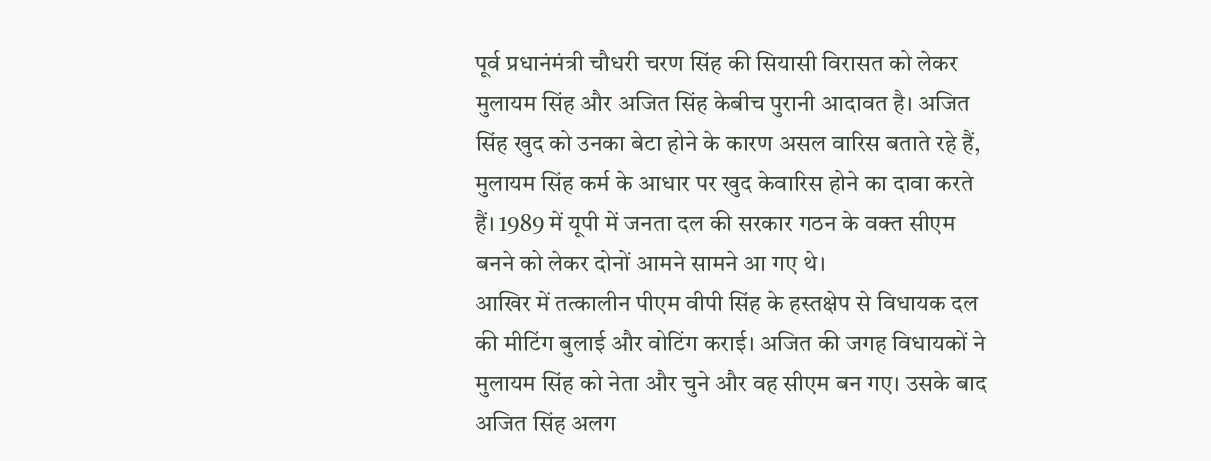पूर्व प्रधानंमंत्री चौधरी चरण सिंह की सियासी विरासत को लेकर मुलायम सिंह और अजित सिंह केबीच पुरानी आदावत है। अजित सिंह खुद को उनका बेटा होने के कारण असल वारिस बताते रहे हैं, मुलायम सिंह कर्म के आधार पर खुद केवारिस होने का दावा करते हैं। 1989 में यूपी में जनता दल की सरकार गठन के वक्त सीएम बनने को लेकर दोनों आमने सामने आ गए थे।
आखिर में तत्कालीन पीएम वीपी सिंह के हस्तक्षेप से विधायक दल की मीटिंग बुलाई और वोटिंग कराई। अजित की जगह विधायकों ने मुलायम सिंह को नेता और चुने और वह सीएम बन गए। उसके बाद अजित सिंह अलग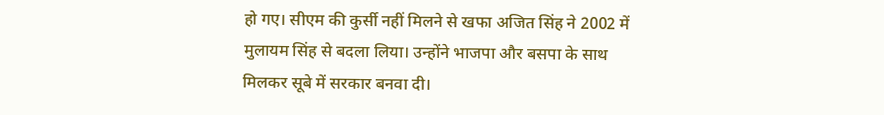हो गए। सीएम की कुर्सी नहीं मिलने से खफा अजित सिंह ने 2002 में मुलायम सिंह से बदला लिया। उन्होंने भाजपा और बसपा के साथ मिलकर सूबे में सरकार बनवा दी।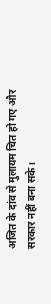अजित के दांव से मुलायम चित हो गए और सरकार नहीं बना सके।